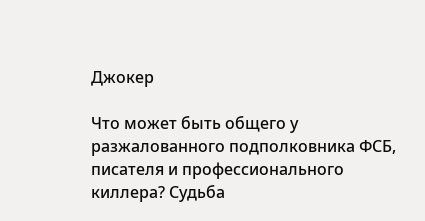Джокер

Что может быть общего у разжалованного подполковника ФСБ, писателя и профессионального киллера? Судьба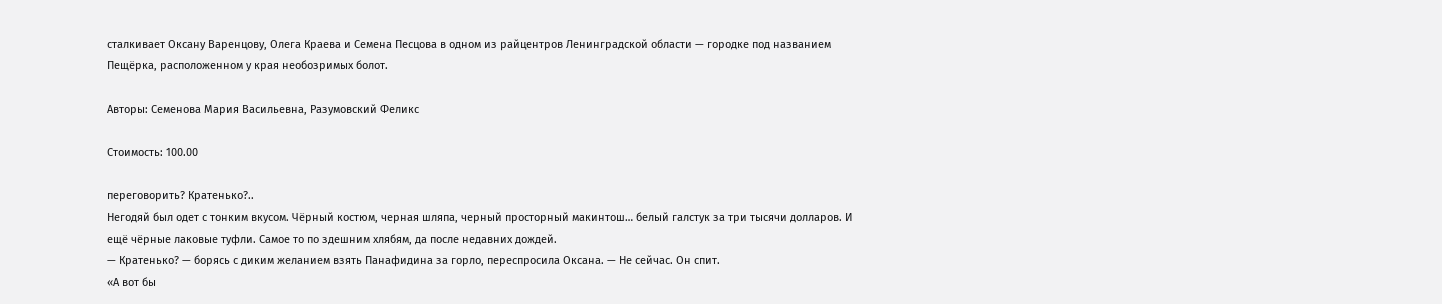сталкивает Оксану Варенцову, Олега Краева и Семена Песцова в одном из райцентров Ленинградской области — городке под названием Пещёрка, расположенном у края необозримых болот.

Авторы: Семенова Мария Васильевна, Разумовский Феликс

Стоимость: 100.00

переговорить? Кратенько?..
Негодяй был одет с тонким вкусом. Чёрный костюм, черная шляпа, черный просторный макинтош… белый галстук за три тысячи долларов. И ещё чёрные лаковые туфли. Самое то по здешним хлябям, да после недавних дождей.
— Кратенько? — борясь с диким желанием взять Панафидина за горло, переспросила Оксана. — Не сейчас. Он спит.
«А вот бы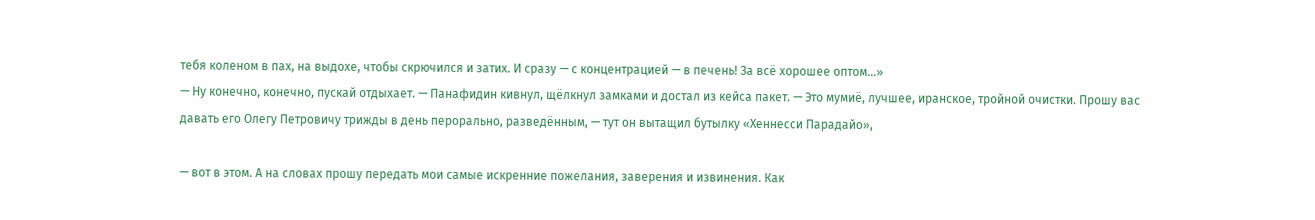тебя коленом в пах, на выдохе, чтобы скрючился и затих. И сразу — с концентрацией — в печень! За всё хорошее оптом…»
— Ну конечно, конечно, пускай отдыхает. — Панафидин кивнул, щёлкнул замками и достал из кейса пакет. — Это мумиё, лучшее, иранское, тройной очистки. Прошу вас давать его Олегу Петровичу трижды в день перорально, разведённым, — тут он вытащил бутылку «Хеннесси Парадайо»,

— вот в этом. А на словах прошу передать мои самые искренние пожелания, заверения и извинения. Как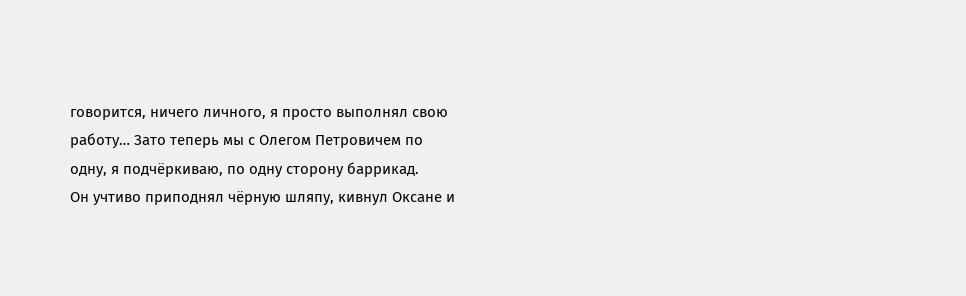говорится, ничего личного, я просто выполнял свою работу… Зато теперь мы с Олегом Петровичем по одну, я подчёркиваю, по одну сторону баррикад.
Он учтиво приподнял чёрную шляпу, кивнул Оксане и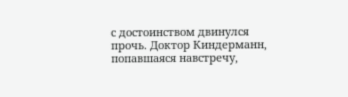с достоинством двинулся прочь. Доктор Киндерманн, попавшаяся навстречу,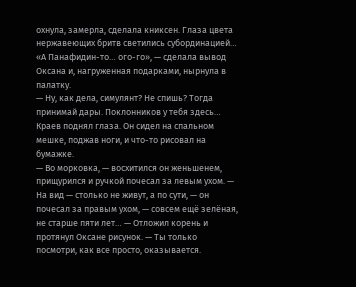охнула, замерла, сделала книксен. Глаза цвета нержавеющих бритв светились субординацией…
«А Панафидин-то… ого-го», — сделала вывод Оксана и, нагруженная подарками, нырнула в палатку.
— Ну, как дела, симулянт? Не спишь? Тогда принимай дары. Поклонников у тебя здесь…
Краев поднял глаза. Он сидел на спальном мешке, поджав ноги, и что-то рисовал на бумажке.
— Во морковка, — восхитился он женьшенем, прищурился и ручкой почесал за левым ухом. — На вид — столько не живут, а по сути, — он почесал за правым ухом, — совсем ещё зелёная, не старше пяти лет… — Отложил корень и протянул Оксане рисунок. — Ты только посмотри, как все просто, оказывается.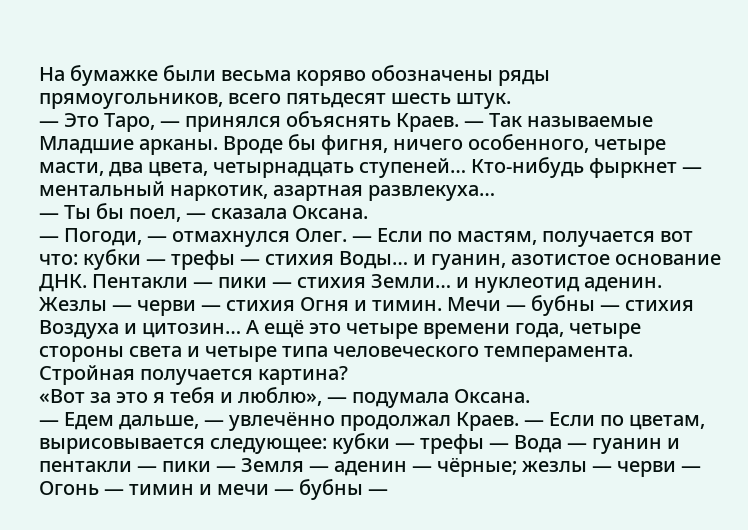На бумажке были весьма коряво обозначены ряды прямоугольников, всего пятьдесят шесть штук.
— Это Таро, — принялся объяснять Краев. — Так называемые Младшие арканы. Вроде бы фигня, ничего особенного, четыре масти, два цвета, четырнадцать ступеней… Кто-нибудь фыркнет — ментальный наркотик, азартная развлекуха…
— Ты бы поел, — сказала Оксана.
— Погоди, — отмахнулся Олег. — Если по мастям, получается вот что: кубки — трефы — стихия Воды… и гуанин, азотистое основание ДНК. Пентакли — пики — стихия Земли… и нуклеотид аденин. Жезлы — черви — стихия Огня и тимин. Мечи — бубны — стихия Воздуха и цитозин… А ещё это четыре времени года, четыре стороны света и четыре типа человеческого темперамента. Стройная получается картина?
«Вот за это я тебя и люблю», — подумала Оксана.
— Едем дальше, — увлечённо продолжал Краев. — Если по цветам, вырисовывается следующее: кубки — трефы — Вода — гуанин и пентакли — пики — Земля — аденин — чёрные; жезлы — черви — Огонь — тимин и мечи — бубны —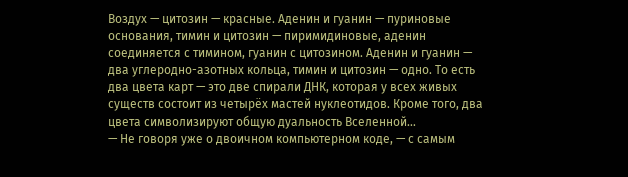Воздух — цитозин — красные. Аденин и гуанин — пуриновые основания, тимин и цитозин — пиримидиновые, аденин соединяется с тимином, гуанин с цитозином. Аденин и гуанин — два углеродно-азотных кольца, тимин и цитозин — одно. То есть два цвета карт — это две спирали ДНК, которая у всех живых существ состоит из четырёх мастей нуклеотидов. Кроме того, два цвета символизируют общую дуальность Вселенной…
— Не говоря уже о двоичном компьютерном коде, — с самым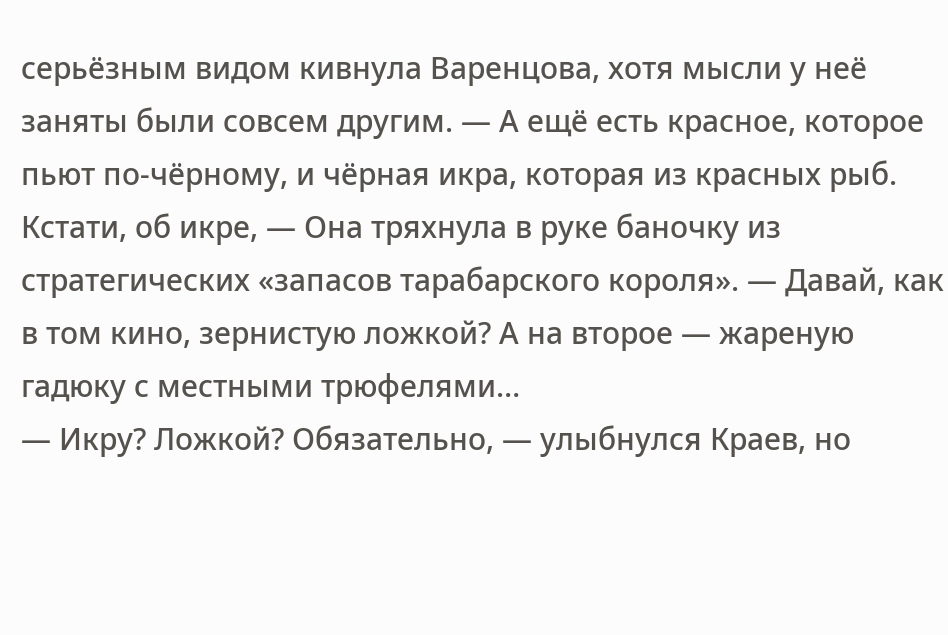серьёзным видом кивнула Варенцова, хотя мысли у неё заняты были совсем другим. — А ещё есть красное, которое пьют по-чёрному, и чёрная икра, которая из красных рыб. Кстати, об икре, — Она тряхнула в руке баночку из стратегических «запасов тарабарского короля». — Давай, как в том кино, зернистую ложкой? А на второе — жареную гадюку с местными трюфелями…
— Икру? Ложкой? Обязательно, — улыбнулся Краев, но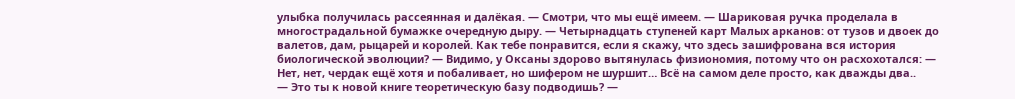улыбка получилась рассеянная и далёкая. — Смотри, что мы ещё имеем. — Шариковая ручка проделала в многострадальной бумажке очередную дыру. — Четырнадцать ступеней карт Малых арканов: от тузов и двоек до валетов, дам, рыцарей и королей. Как тебе понравится, если я скажу, что здесь зашифрована вся история биологической эволюции? — Видимо, у Оксаны здорово вытянулась физиономия, потому что он расхохотался: — Нет, нет, чердак ещё хотя и побаливает, но шифером не шуршит… Всё на самом деле просто, как дважды два..
— Это ты к новой книге теоретическую базу подводишь? —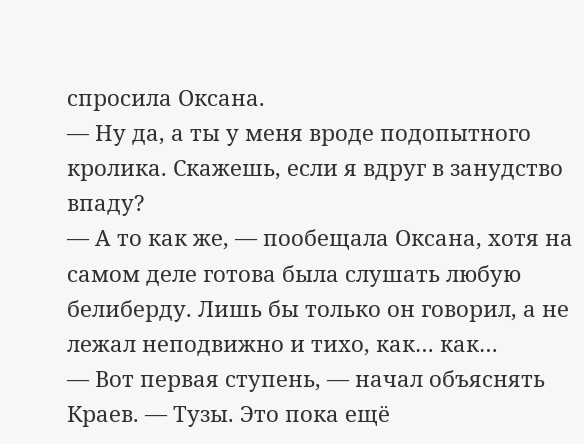спросила Оксана.
— Ну да, а ты у меня вроде подопытного кролика. Скажешь, если я вдруг в занудство впаду?
— А то как же, — пообещала Оксана, хотя на самом деле готова была слушать любую белиберду. Лишь бы только он говорил, а не лежал неподвижно и тихо, как… как…
— Вот первая ступень, — начал объяснять Краев. — Тузы. Это пока ещё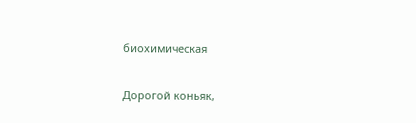биохимическая

Дорогой коньяк,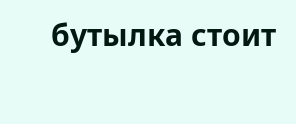бутылка стоит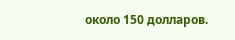около 150 долларов.